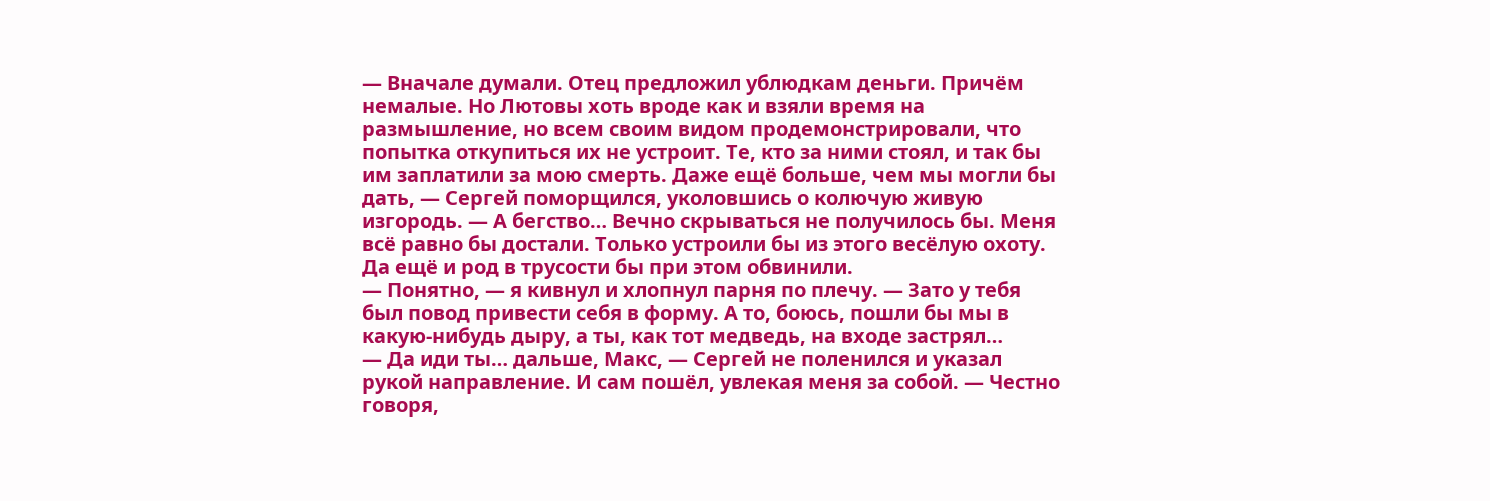— Вначале думали. Отец предложил ублюдкам деньги. Причём немалые. Но Лютовы хоть вроде как и взяли время на размышление, но всем своим видом продемонстрировали, что попытка откупиться их не устроит. Те, кто за ними стоял, и так бы им заплатили за мою смерть. Даже ещё больше, чем мы могли бы дать, — Сергей поморщился, уколовшись о колючую живую изгородь. — А бегство… Вечно скрываться не получилось бы. Меня всё равно бы достали. Только устроили бы из этого весёлую охоту. Да ещё и род в трусости бы при этом обвинили.
— Понятно, — я кивнул и хлопнул парня по плечу. — Зато у тебя был повод привести себя в форму. А то, боюсь, пошли бы мы в какую-нибудь дыру, а ты, как тот медведь, на входе застрял…
— Да иди ты… дальше, Макс, — Сергей не поленился и указал рукой направление. И сам пошёл, увлекая меня за собой. — Честно говоря,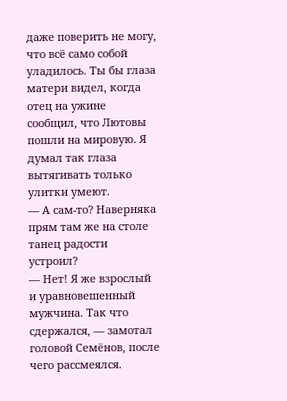даже поверить не могу, что всё само собой уладилось. Ты бы глаза матери видел, когда отец на ужине сообщил, что Лютовы пошли на мировую. Я думал так глаза вытягивать только улитки умеют.
— А сам-то? Наверняка прям там же на столе танец радости устроил?
— Нет! Я же взрослый и уравновешенный мужчина. Так что сдержался, — замотал головой Семёнов, после чего рассмеялся.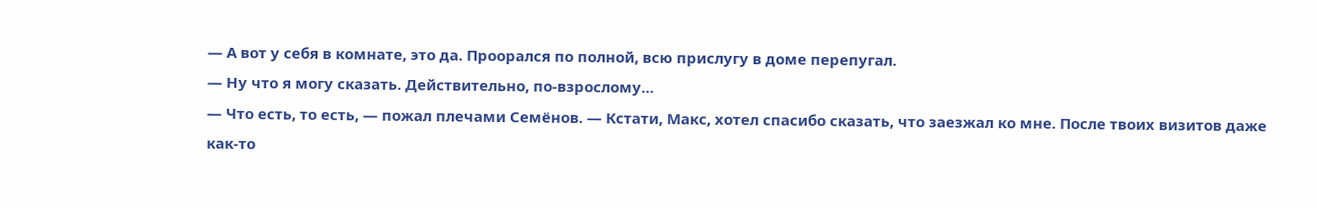— А вот у себя в комнате, это да. Проорался по полной, всю прислугу в доме перепугал.
— Ну что я могу сказать. Действительно, по-взрослому…
— Что есть, то есть, — пожал плечами Семёнов. — Кстати, Макс, хотел спасибо сказать, что заезжал ко мне. После твоих визитов даже как-то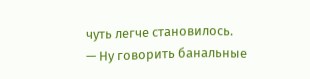чуть легче становилось.
— Ну говорить банальные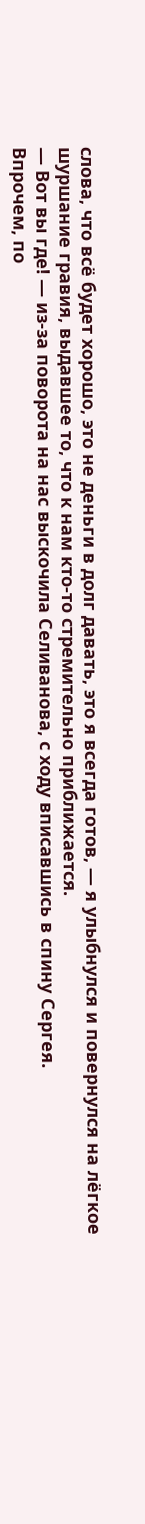слова, что всё будет хорошо, это не деньги в долг давать, это я всегда готов, — я улыбнулся и повернулся на лёгкое шуршание гравия, выдавшее то, что к нам кто-то стремительно приближается.
— Вот вы где! — из-за поворота на нас выскочила Селиванова, с ходу вписавшись в спину Сергея.
Впрочем, по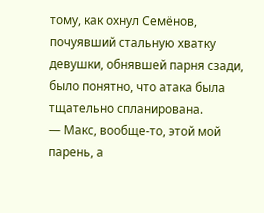тому, как охнул Семёнов, почуявший стальную хватку девушки, обнявшей парня сзади, было понятно, что атака была тщательно спланирована.
— Макс, вообще-то, этой мой парень, а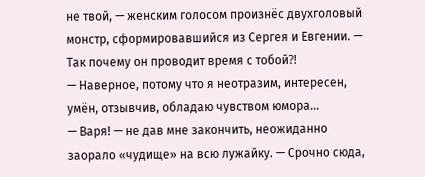не твой, — женским голосом произнёс двухголовый монстр, сформировавшийся из Сергея и Евгении. — Так почему он проводит время с тобой⁈
— Наверное, потому что я неотразим, интересен, умён, отзывчив, обладаю чувством юмора…
— Варя! — не дав мне закончить, неожиданно заорало «чудище» на всю лужайку. — Срочно сюда,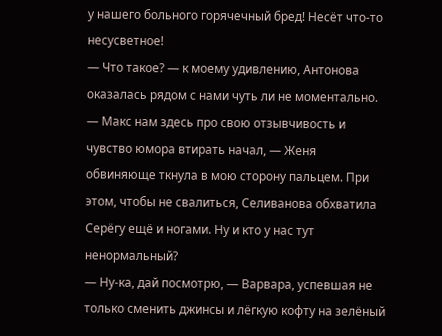у нашего больного горячечный бред! Несёт что-то несусветное!
— Что такое? — к моему удивлению, Антонова оказалась рядом с нами чуть ли не моментально.
— Макс нам здесь про свою отзывчивость и чувство юмора втирать начал, — Женя обвиняюще ткнула в мою сторону пальцем. При этом, чтобы не свалиться, Селиванова обхватила Серёгу ещё и ногами. Ну и кто у нас тут ненормальный?
— Ну-ка, дай посмотрю, — Варвара, успевшая не только сменить джинсы и лёгкую кофту на зелёный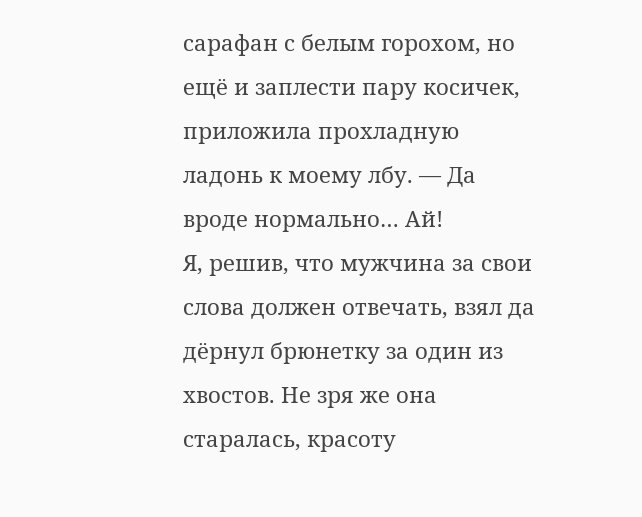сарафан с белым горохом, но ещё и заплести пару косичек, приложила прохладную ладонь к моему лбу. — Да вроде нормально… Ай!
Я, решив, что мужчина за свои слова должен отвечать, взял да дёрнул брюнетку за один из хвостов. Не зря же она старалась, красоту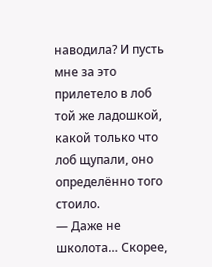наводила? И пусть мне за это прилетело в лоб той же ладошкой, какой только что лоб щупали, оно определённо того стоило.
— Даже не школота… Скорее,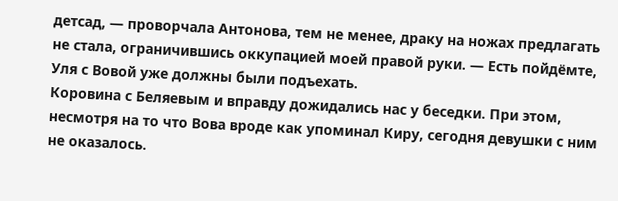детсад, — проворчала Антонова, тем не менее, драку на ножах предлагать не стала, ограничившись оккупацией моей правой руки. — Есть пойдёмте, Уля с Вовой уже должны были подъехать.
Коровина с Беляевым и вправду дожидались нас у беседки. При этом, несмотря на то что Вова вроде как упоминал Киру, сегодня девушки с ним не оказалось.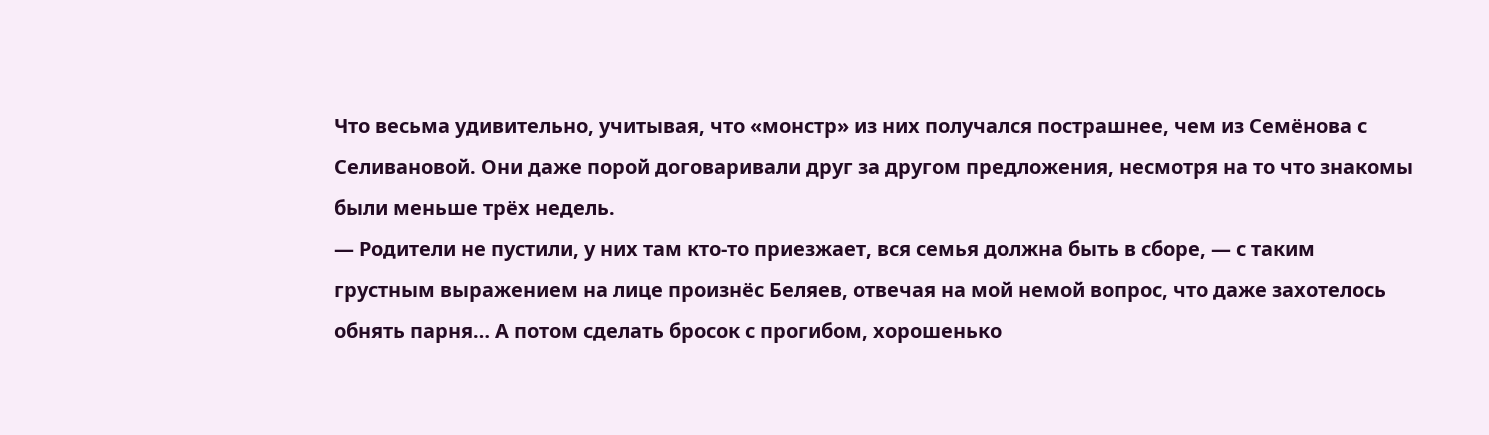Что весьма удивительно, учитывая, что «монстр» из них получался пострашнее, чем из Семёнова с Селивановой. Они даже порой договаривали друг за другом предложения, несмотря на то что знакомы были меньше трёх недель.
— Родители не пустили, у них там кто-то приезжает, вся семья должна быть в сборе, — с таким грустным выражением на лице произнёс Беляев, отвечая на мой немой вопрос, что даже захотелось обнять парня… А потом сделать бросок с прогибом, хорошенько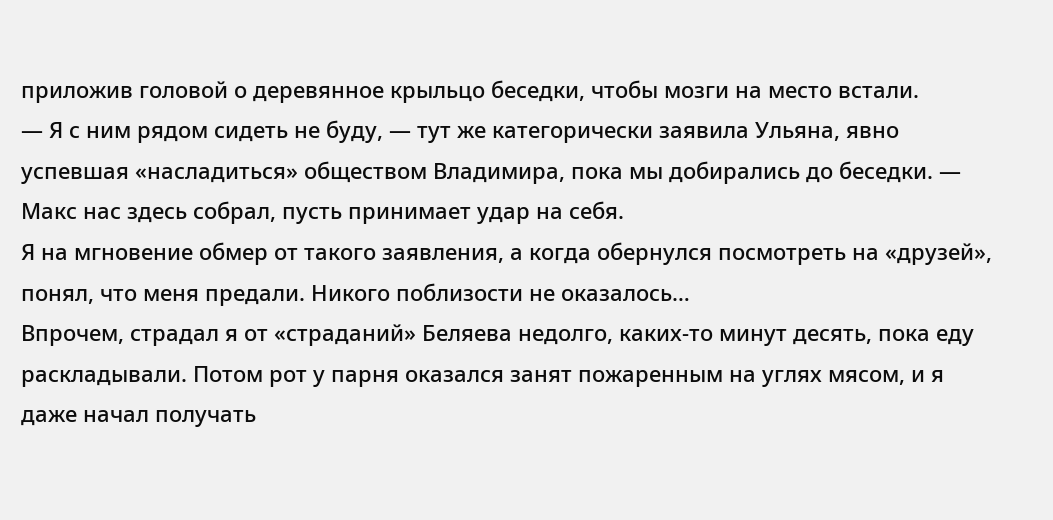приложив головой о деревянное крыльцо беседки, чтобы мозги на место встали.
— Я с ним рядом сидеть не буду, — тут же категорически заявила Ульяна, явно успевшая «насладиться» обществом Владимира, пока мы добирались до беседки. — Макс нас здесь собрал, пусть принимает удар на себя.
Я на мгновение обмер от такого заявления, а когда обернулся посмотреть на «друзей», понял, что меня предали. Никого поблизости не оказалось…
Впрочем, страдал я от «страданий» Беляева недолго, каких-то минут десять, пока еду раскладывали. Потом рот у парня оказался занят пожаренным на углях мясом, и я даже начал получать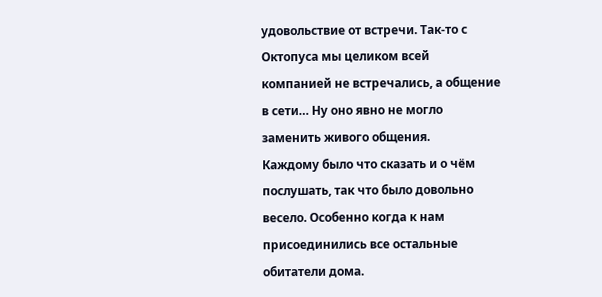удовольствие от встречи. Так-то с Октопуса мы целиком всей компанией не встречались, а общение в сети… Ну оно явно не могло заменить живого общения.
Каждому было что сказать и о чём послушать, так что было довольно весело. Особенно когда к нам присоединились все остальные обитатели дома.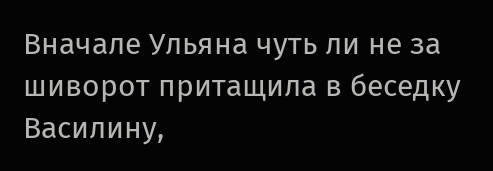Вначале Ульяна чуть ли не за шиворот притащила в беседку Василину,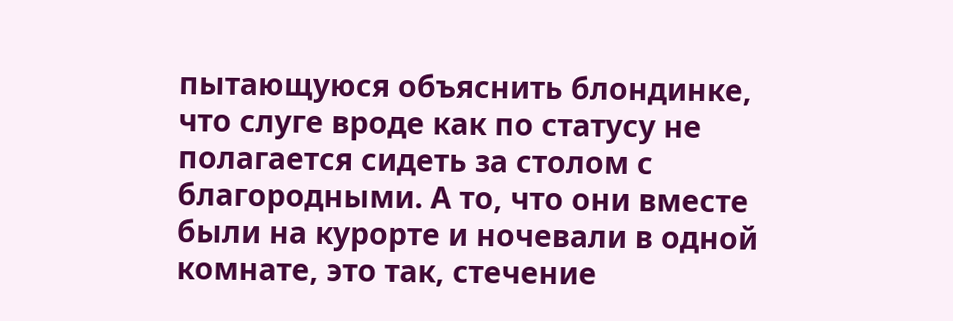пытающуюся объяснить блондинке, что слуге вроде как по статусу не полагается сидеть за столом с благородными. А то, что они вместе были на курорте и ночевали в одной комнате, это так, стечение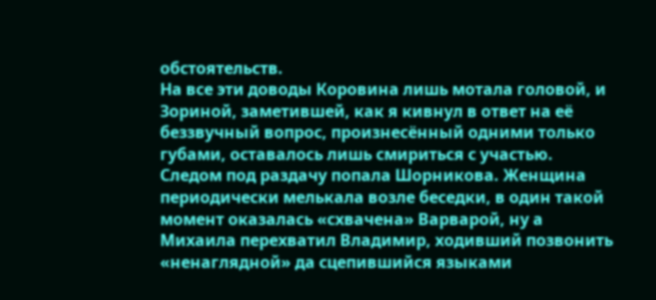обстоятельств.
На все эти доводы Коровина лишь мотала головой, и Зориной, заметившей, как я кивнул в ответ на её беззвучный вопрос, произнесённый одними только губами, оставалось лишь смириться с участью.
Следом под раздачу попала Шорникова. Женщина периодически мелькала возле беседки, в один такой момент оказалась «схвачена» Варварой, ну а Михаила перехватил Владимир, ходивший позвонить «ненаглядной» да сцепившийся языками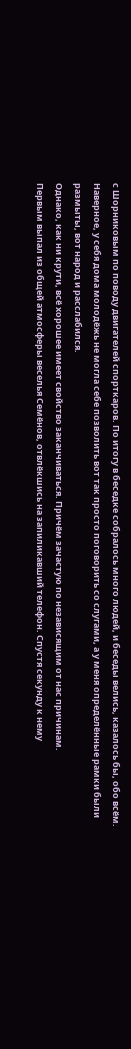с Шорниковым по поводу двигателей спорткаров. По итогу в беседке собралось много людей, и беседы велись, казалось бы, обо всём.
Наверное, у себя дома молодёжь не могла себе позволить вот так просто поговорить со слугами, а у меня определённые рамки были размыты, вот народ и расслабился.
Однако, как ни крути, всё хорошее имеет свойство заканчиваться. Причём зачастую по независящим от нас причинам.
Первым выпал из общей атмосферы веселья Семёнов, отвлёкшись на запиликавший телефон. Спустя секунду к нему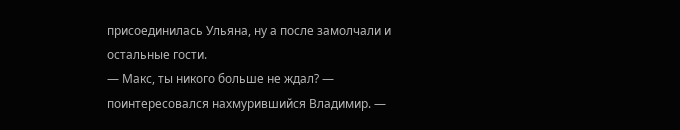присоединилась Ульяна, ну а после замолчали и остальные гости.
— Макс, ты никого больше не ждал? — поинтересовался нахмурившийся Владимир. —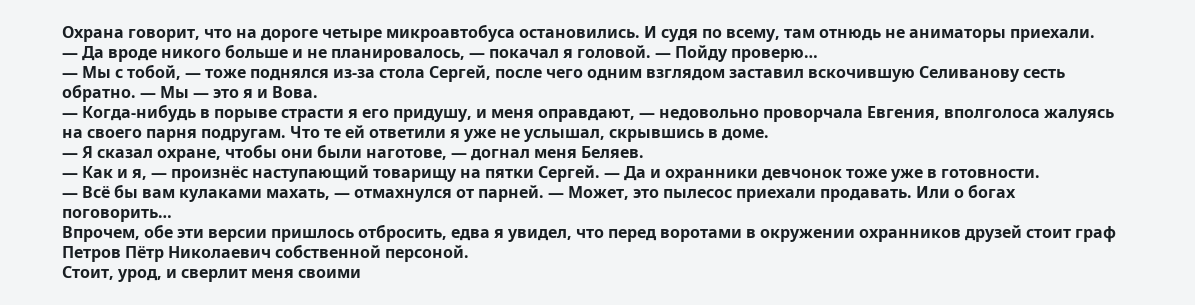Охрана говорит, что на дороге четыре микроавтобуса остановились. И судя по всему, там отнюдь не аниматоры приехали.
— Да вроде никого больше и не планировалось, — покачал я головой. — Пойду проверю…
— Мы с тобой, — тоже поднялся из-за стола Сергей, после чего одним взглядом заставил вскочившую Селиванову сесть обратно. — Мы — это я и Вова.
— Когда-нибудь в порыве страсти я его придушу, и меня оправдают, — недовольно проворчала Евгения, вполголоса жалуясь на своего парня подругам. Что те ей ответили я уже не услышал, скрывшись в доме.
— Я сказал охране, чтобы они были наготове, — догнал меня Беляев.
— Как и я, — произнёс наступающий товарищу на пятки Сергей. — Да и охранники девчонок тоже уже в готовности.
— Всё бы вам кулаками махать, — отмахнулся от парней. — Может, это пылесос приехали продавать. Или о богах поговорить…
Впрочем, обе эти версии пришлось отбросить, едва я увидел, что перед воротами в окружении охранников друзей стоит граф Петров Пётр Николаевич собственной персоной.
Стоит, урод, и сверлит меня своими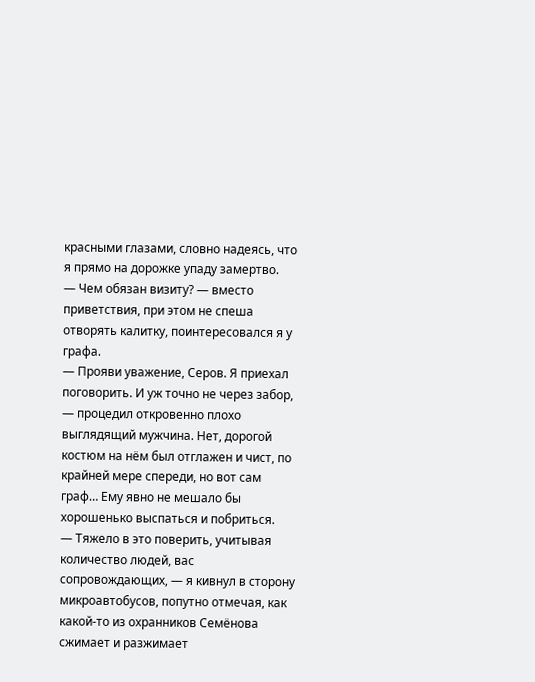красными глазами, словно надеясь, что я прямо на дорожке упаду замертво.
— Чем обязан визиту? — вместо приветствия, при этом не спеша отворять калитку, поинтересовался я у графа.
— Прояви уважение, Серов. Я приехал поговорить. И уж точно не через забор, — процедил откровенно плохо выглядящий мужчина. Нет, дорогой костюм на нём был отглажен и чист, по крайней мере спереди, но вот сам граф… Ему явно не мешало бы хорошенько выспаться и побриться.
— Тяжело в это поверить, учитывая количество людей, вас сопровождающих, — я кивнул в сторону микроавтобусов, попутно отмечая, как какой-то из охранников Семёнова сжимает и разжимает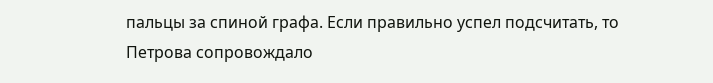пальцы за спиной графа. Если правильно успел подсчитать, то Петрова сопровождало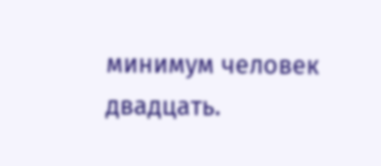минимум человек двадцать.